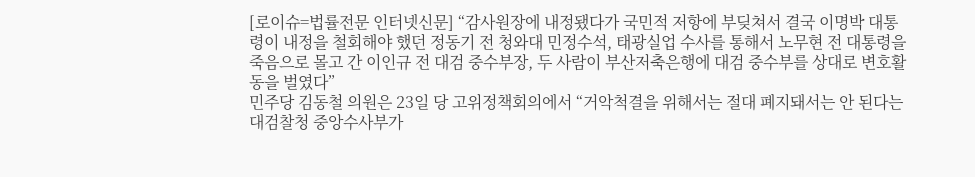[로이슈=법률전문 인터넷신문] “감사원장에 내정됐다가 국민적 저항에 부딪쳐서 결국 이명박 대통령이 내정을 철회해야 했던 정동기 전 청와대 민정수석, 태광실업 수사를 통해서 노무현 전 대통령을 죽음으로 몰고 간 이인규 전 대검 중수부장, 두 사람이 부산저축은행에 대검 중수부를 상대로 변호활동을 벌였다”
민주당 김동철 의원은 23일 당 고위정책회의에서 “거악척결을 위해서는 절대 폐지돼서는 안 된다는 대검찰청 중앙수사부가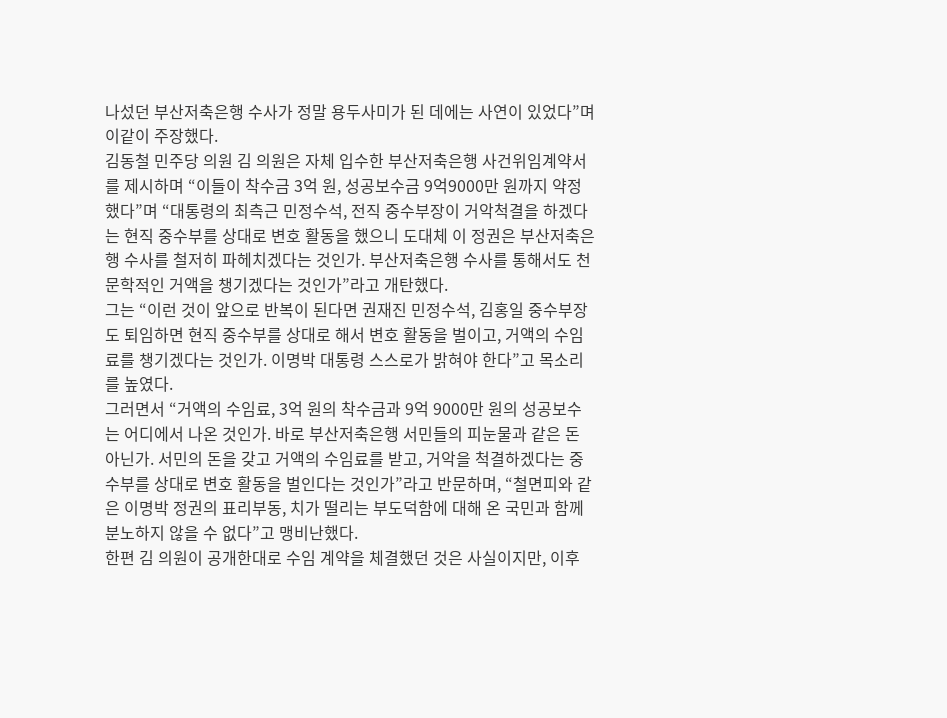나섰던 부산저축은행 수사가 정말 용두사미가 된 데에는 사연이 있었다”며 이같이 주장했다.
김동철 민주당 의원 김 의원은 자체 입수한 부산저축은행 사건위임계약서를 제시하며 “이들이 착수금 3억 원, 성공보수금 9억9000만 원까지 약정했다”며 “대통령의 최측근 민정수석, 전직 중수부장이 거악척결을 하겠다는 현직 중수부를 상대로 변호 활동을 했으니 도대체 이 정권은 부산저축은행 수사를 철저히 파헤치겠다는 것인가. 부산저축은행 수사를 통해서도 천문학적인 거액을 챙기겠다는 것인가”라고 개탄했다.
그는 “이런 것이 앞으로 반복이 된다면 권재진 민정수석, 김홍일 중수부장도 퇴임하면 현직 중수부를 상대로 해서 변호 활동을 벌이고, 거액의 수임료를 챙기겠다는 것인가. 이명박 대통령 스스로가 밝혀야 한다”고 목소리를 높였다.
그러면서 “거액의 수임료, 3억 원의 착수금과 9억 9000만 원의 성공보수는 어디에서 나온 것인가. 바로 부산저축은행 서민들의 피눈물과 같은 돈 아닌가. 서민의 돈을 갖고 거액의 수임료를 받고, 거악을 척결하겠다는 중수부를 상대로 변호 활동을 벌인다는 것인가”라고 반문하며, “철면피와 같은 이명박 정권의 표리부동, 치가 떨리는 부도덕함에 대해 온 국민과 함께 분노하지 않을 수 없다”고 맹비난했다.
한편 김 의원이 공개한대로 수임 계약을 체결했던 것은 사실이지만, 이후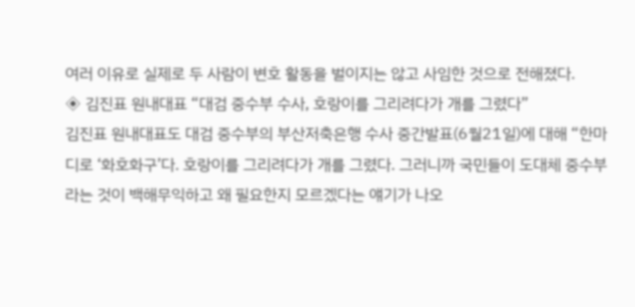여러 이유로 실제로 두 사람이 변호 활동을 벌이지는 않고 사임한 것으로 전해졌다.
◈ 김진표 원내대표 “대검 중수부 수사, 호랑이를 그리려다가 개를 그렸다”
김진표 원내대표도 대검 중수부의 부산저축은행 수사 중간발표(6월21일)에 대해 “한마디로 ‘화호화구’다. 호랑이를 그리려다가 개를 그렸다. 그러니까 국민들이 도대체 중수부라는 것이 백해무익하고 왜 필요한지 모르겠다는 얘기가 나오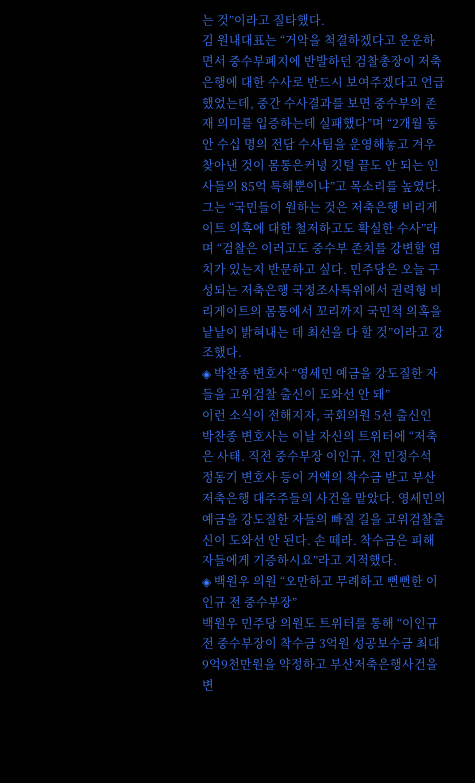는 것”이라고 질타했다.
김 원내대표는 “거악을 척결하겠다고 운운하면서 중수부폐지에 반발하던 검찰총장이 저축은행에 대한 수사로 반드시 보여주겠다고 언급했었는데, 중간 수사결과를 보면 중수부의 존재 의미를 입증하는데 실패했다”며 “2개월 동안 수십 명의 전담 수사팀을 운영해놓고 겨우 찾아낸 것이 몸통은커녕 깃털 끝도 안 되는 인사들의 85억 특혜뿐이냐”고 목소리를 높였다.
그는 “국민들이 원하는 것은 저축은행 비리게이트 의혹에 대한 철저하고도 확실한 수사”라며 “검찰은 이러고도 중수부 존치를 강변할 염치가 있는지 반문하고 싶다. 민주당은 오늘 구성되는 저축은행 국정조사특위에서 권력형 비리게이트의 몸통에서 꼬리까지 국민적 의혹을 낱낱이 밝혀내는 데 최선을 다 할 것”이라고 강조했다.
◈ 박찬종 변호사 “영세민 예금을 강도질한 자들을 고위검찰 출신이 도와선 안 돼”
이런 소식이 전해지자, 국회의원 5선 출신인 박찬종 변호사는 이날 자신의 트위터에 “저축은 사태. 직전 중수부장 이인규, 전 민정수석 정동기 변호사 등이 거액의 착수금 받고 부산저축은행 대주주들의 사건을 맡았다. 영세민의 예금을 강도질한 자들의 빠질 길을 고위검찰출신이 도와선 안 된다. 손 떼라. 착수금은 피해자들에게 기증하시요”라고 지적했다.
◈ 백원우 의원 “오만하고 무례하고 뻔뻔한 이인규 전 중수부장”
백원우 민주당 의원도 트위터를 통해 “이인규 전 중수부장이 착수금 3억원 성공보수금 최대 9억9천만원을 약정하고 부산저축은행사건을 변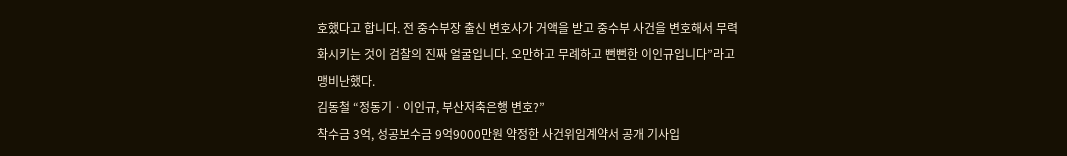호했다고 합니다. 전 중수부장 출신 변호사가 거액을 받고 중수부 사건을 변호해서 무력화시키는 것이 검찰의 진짜 얼굴입니다. 오만하고 무례하고 뻔뻔한 이인규입니다”라고 맹비난했다.
김동철 “정동기ㆍ이인규, 부산저축은행 변호?”
착수금 3억, 성공보수금 9억9000만원 약정한 사건위임계약서 공개 기사입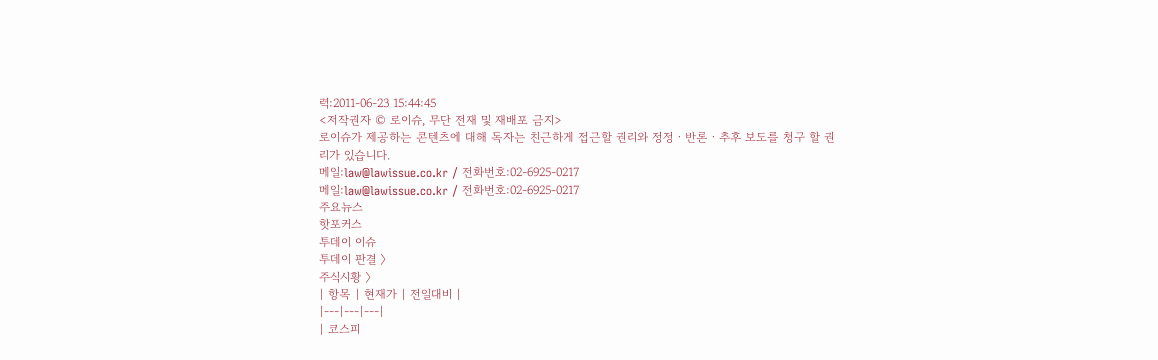력:2011-06-23 15:44:45
<저작권자 © 로이슈, 무단 전재 및 재배포 금지>
로이슈가 제공하는 콘텐츠에 대해 독자는 친근하게 접근할 권리와 정정ㆍ반론ㆍ추후 보도를 청구 할 권리가 있습니다.
메일:law@lawissue.co.kr / 전화번호:02-6925-0217
메일:law@lawissue.co.kr / 전화번호:02-6925-0217
주요뉴스
핫포커스
투데이 이슈
투데이 판결 〉
주식시황 〉
| 항목 | 현재가 | 전일대비 |
|---|---|---|
| 코스피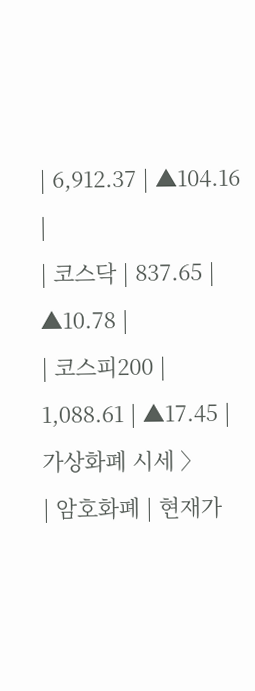| 6,912.37 | ▲104.16 |
| 코스닥 | 837.65 | ▲10.78 |
| 코스피200 | 1,088.61 | ▲17.45 |
가상화폐 시세 〉
| 암호화폐 | 현재가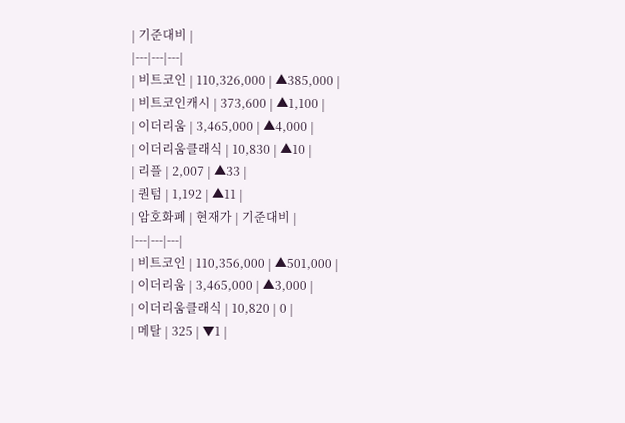| 기준대비 |
|---|---|---|
| 비트코인 | 110,326,000 | ▲385,000 |
| 비트코인캐시 | 373,600 | ▲1,100 |
| 이더리움 | 3,465,000 | ▲4,000 |
| 이더리움클래식 | 10,830 | ▲10 |
| 리플 | 2,007 | ▲33 |
| 퀀텀 | 1,192 | ▲11 |
| 암호화폐 | 현재가 | 기준대비 |
|---|---|---|
| 비트코인 | 110,356,000 | ▲501,000 |
| 이더리움 | 3,465,000 | ▲3,000 |
| 이더리움클래식 | 10,820 | 0 |
| 메탈 | 325 | ▼1 |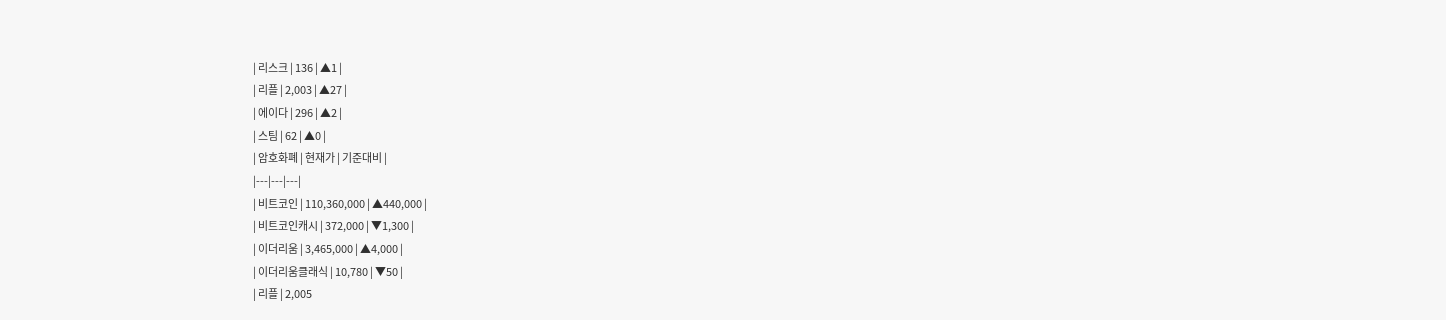| 리스크 | 136 | ▲1 |
| 리플 | 2,003 | ▲27 |
| 에이다 | 296 | ▲2 |
| 스팀 | 62 | ▲0 |
| 암호화폐 | 현재가 | 기준대비 |
|---|---|---|
| 비트코인 | 110,360,000 | ▲440,000 |
| 비트코인캐시 | 372,000 | ▼1,300 |
| 이더리움 | 3,465,000 | ▲4,000 |
| 이더리움클래식 | 10,780 | ▼50 |
| 리플 | 2,005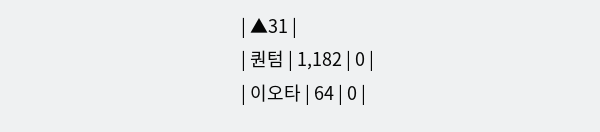| ▲31 |
| 퀀텀 | 1,182 | 0 |
| 이오타 | 64 | 0 |